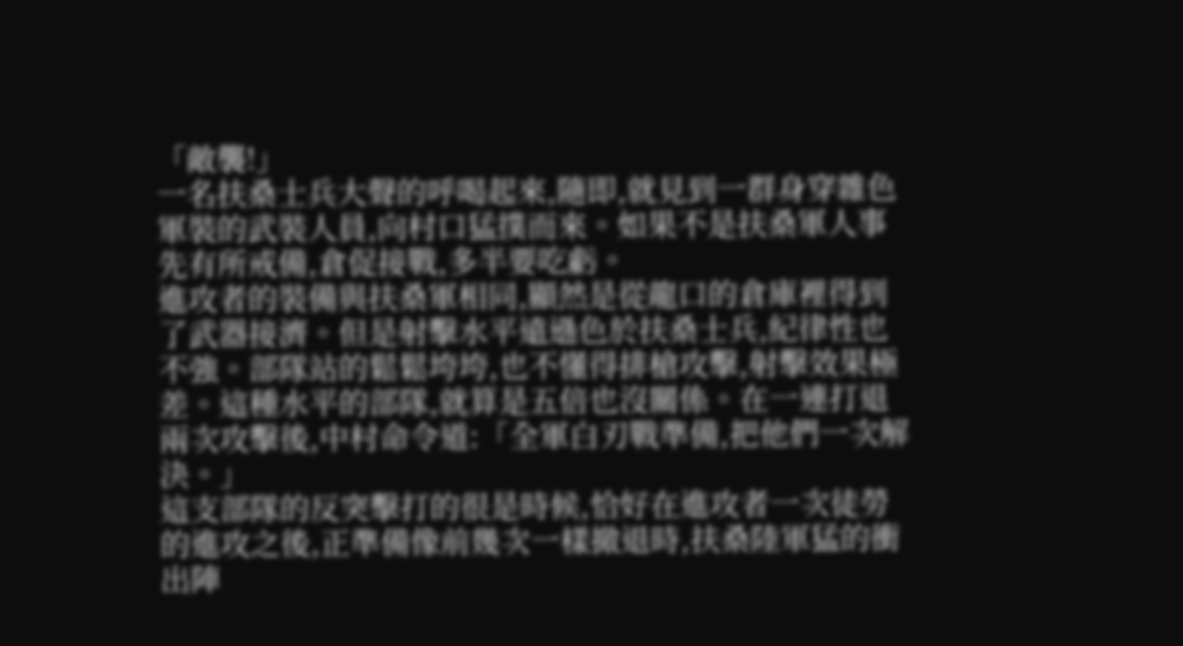「敵襲!」
一名扶桑士兵大聲的呼喝起來,隨即,就見到一群身穿雜色軍裝的武裝人員,向村口猛撲而來。如果不是扶桑軍人事先有所戒備,倉促接戰,多半要吃虧。
進攻者的裝備與扶桑軍相同,顯然是從龍口的倉庫裡得到了武器接濟。但是射擊水平遠遜色於扶桑士兵,紀律性也不強。部隊站的鬆鬆垮垮,也不懂得排槍攻擊,射擊效果極差。這種水平的部隊,就算是五倍也沒關係。在一連打退兩次攻擊後,中村命令道:「全軍白刃戰準備,把他們一次解決。」
這支部隊的反突擊打的很是時候,恰好在進攻者一次徒勞的進攻之後,正準備像前幾次一樣撤退時,扶桑陸軍猛的衝出陣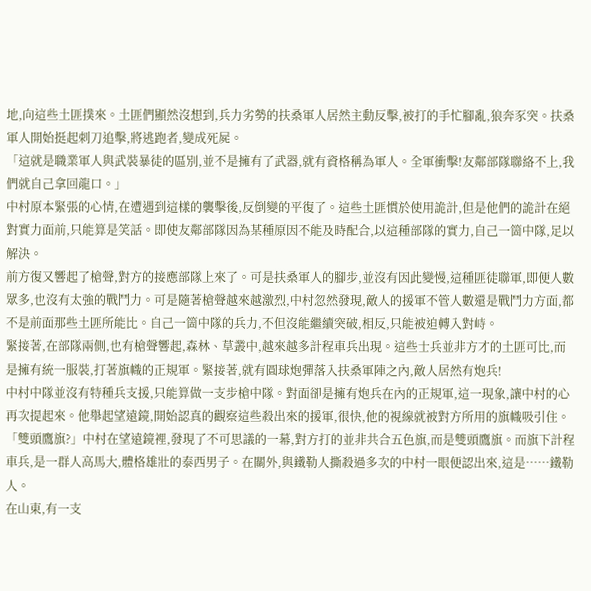地,向這些土匪撲來。土匪們顯然沒想到,兵力劣勢的扶桑軍人居然主動反擊,被打的手忙腳亂,狼奔豕突。扶桑軍人開始挺起刺刀追擊,將逃跑者,變成死屍。
「這就是職業軍人與武裝暴徒的區別,並不是擁有了武器,就有資格稱為軍人。全軍衝擊!友鄰部隊聯絡不上,我們就自己拿回龍口。」
中村原本緊張的心情,在遭遇到這樣的襲擊後,反倒變的平復了。這些土匪慣於使用詭計,但是他們的詭計在絕對實力面前,只能算是笑話。即使友鄰部隊因為某種原因不能及時配合,以這種部隊的實力,自己一箇中隊,足以解決。
前方復又響起了槍聲,對方的接應部隊上來了。可是扶桑軍人的腳步,並沒有因此變慢,這種匪徒聯軍,即便人數眾多,也沒有太強的戰鬥力。可是隨著槍聲越來越激烈,中村忽然發現,敵人的援軍不管人數還是戰鬥力方面,都不是前面那些土匪所能比。自己一箇中隊的兵力,不但沒能繼續突破,相反,只能被迫轉入對峙。
緊接著,在部隊兩側,也有槍聲響起,森林、草叢中,越來越多計程車兵出現。這些士兵並非方才的土匪可比,而是擁有統一服裝,打著旗幟的正規軍。緊接著,就有圓球炮彈落入扶桑軍陣之內,敵人居然有炮兵!
中村中隊並沒有特種兵支援,只能算做一支步槍中隊。對面卻是擁有炮兵在內的正規軍,這一現象,讓中村的心再次提起來。他舉起望遠鏡,開始認真的觀察這些殺出來的援軍,很快,他的視線就被對方所用的旗幟吸引住。
「雙頭鷹旗?」中村在望遠鏡裡,發現了不可思議的一幕,對方打的並非共合五色旗,而是雙頭鷹旗。而旗下計程車兵,是一群人高馬大,體格雄壯的泰西男子。在關外,與鐵勒人撕殺過多次的中村一眼便認出來,這是……鐵勒人。
在山東,有一支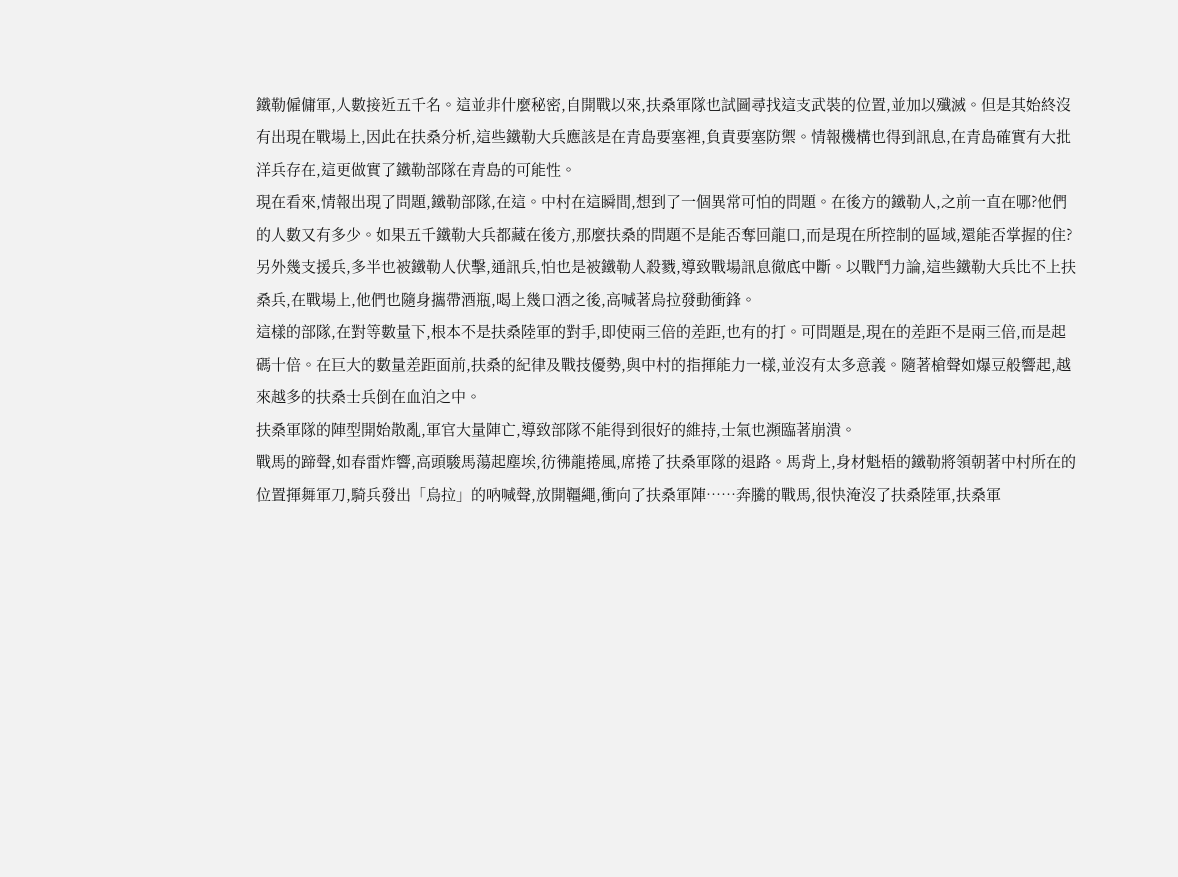鐵勒僱傭軍,人數接近五千名。這並非什麼秘密,自開戰以來,扶桑軍隊也試圖尋找這支武裝的位置,並加以殲滅。但是其始終沒有出現在戰場上,因此在扶桑分析,這些鐵勒大兵應該是在青島要塞裡,負責要塞防禦。情報機構也得到訊息,在青島確實有大批洋兵存在,這更做實了鐵勒部隊在青島的可能性。
現在看來,情報出現了問題,鐵勒部隊,在這。中村在這瞬間,想到了一個異常可怕的問題。在後方的鐵勒人,之前一直在哪?他們的人數又有多少。如果五千鐵勒大兵都藏在後方,那麼扶桑的問題不是能否奪回龍口,而是現在所控制的區域,還能否掌握的住?
另外幾支援兵,多半也被鐵勒人伏擊,通訊兵,怕也是被鐵勒人殺戮,導致戰場訊息徹底中斷。以戰鬥力論,這些鐵勒大兵比不上扶桑兵,在戰場上,他們也隨身攜帶酒瓶,喝上幾口酒之後,高喊著烏拉發動衝鋒。
這樣的部隊,在對等數量下,根本不是扶桑陸軍的對手,即使兩三倍的差距,也有的打。可問題是,現在的差距不是兩三倍,而是起碼十倍。在巨大的數量差距面前,扶桑的紀律及戰技優勢,與中村的指揮能力一樣,並沒有太多意義。隨著槍聲如爆豆般響起,越來越多的扶桑士兵倒在血泊之中。
扶桑軍隊的陣型開始散亂,軍官大量陣亡,導致部隊不能得到很好的維持,士氣也瀕臨著崩潰。
戰馬的蹄聲,如春雷炸響,高頭駿馬蕩起塵埃,彷彿龍捲風,席捲了扶桑軍隊的退路。馬背上,身材魁梧的鐵勒將領朝著中村所在的位置揮舞軍刀,騎兵發出「烏拉」的吶喊聲,放開韁繩,衝向了扶桑軍陣……奔騰的戰馬,很快淹沒了扶桑陸軍,扶桑軍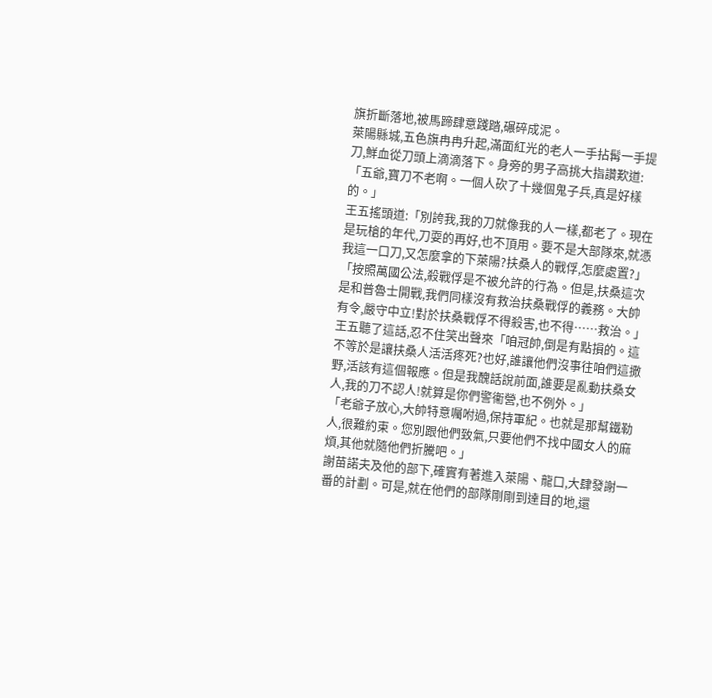旗折斷落地,被馬蹄肆意踐踏,碾碎成泥。
萊陽縣城,五色旗冉冉升起,滿面紅光的老人一手拈髯一手提刀,鮮血從刀頭上滴滴落下。身旁的男子高挑大指讚歎道:「五爺,寶刀不老啊。一個人砍了十幾個鬼子兵,真是好樣的。」
王五搖頭道:「別誇我,我的刀就像我的人一樣,都老了。現在是玩槍的年代,刀耍的再好,也不頂用。要不是大部隊來,就憑我這一口刀,又怎麼拿的下萊陽?扶桑人的戰俘,怎麼處置?」
「按照萬國公法,殺戰俘是不被允許的行為。但是,扶桑這次是和普魯士開戰,我們同樣沒有救治扶桑戰俘的義務。大帥有令,嚴守中立!對於扶桑戰俘不得殺害,也不得……救治。」
王五聽了這話,忍不住笑出聲來「咱冠帥,倒是有點損的。這不等於是讓扶桑人活活疼死?也好,誰讓他們沒事往咱們這撒野,活該有這個報應。但是我醜話說前面,誰要是亂動扶桑女人,我的刀不認人!就算是你們警衞營,也不例外。」
「老爺子放心,大帥特意囑咐過,保持軍紀。也就是那幫鐵勒人,很難約束。您別跟他們致氣,只要他們不找中國女人的麻煩,其他就隨他們折騰吧。」
謝苗諾夫及他的部下,確實有著進入萊陽、龍口,大肆發謝一番的計劃。可是,就在他們的部隊剛剛到達目的地,還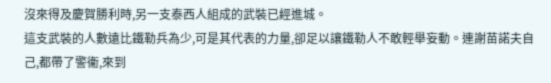沒來得及慶賀勝利時,另一支泰西人組成的武裝已經進城。
這支武裝的人數遠比鐵勒兵為少,可是其代表的力量,卻足以讓鐵勒人不敢輕舉妄動。連謝苗諾夫自己,都帶了警衞,來到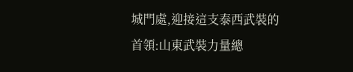城門處,迎接這支泰西武裝的首領:山東武裝力量總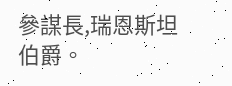參謀長,瑞恩斯坦伯爵。